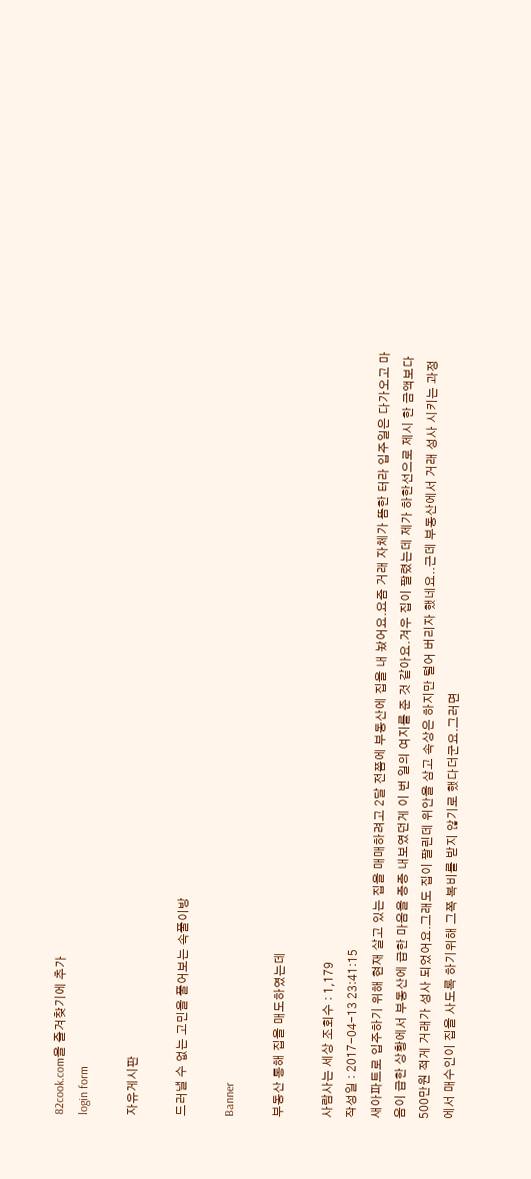82cook.com을 즐겨찾기에 추가
login form

자유게시판

드러낼 수 없는 고민을 풀어보는 속풀이방

Banner

부동산 통해 집을 매도하였는데

사람사는 세상 조회수 : 1,179
작성일 : 2017-04-13 23:41:15
새아파트로 입주하기 위해 현재 살고 있는 집을 매매하려고 2달 전쯤에 부동산에 집을 내 놨어요.요즘 거래 자체가 뜸한 터라 입주일은 다가오고 마음이 급한 상황에서 부동산에 급한 마음을 종종 내보였던게 이 번 일의 여지를 준 것 같아요.겨우 집이 팔렸는데 제가 하한선으로 제시 한 금액보다 500만원 적게 거래가 성사 되었어요.그래도 집이 팔린데 위안을 삼고 속상은 하지만 털어 버리자 했네요..근데 부동산에서 거래 성사 시키는 과정에서 매수인이 집을 사도록 하기위해 그쪽 복비를 받지 않기로 했다더군요.그러면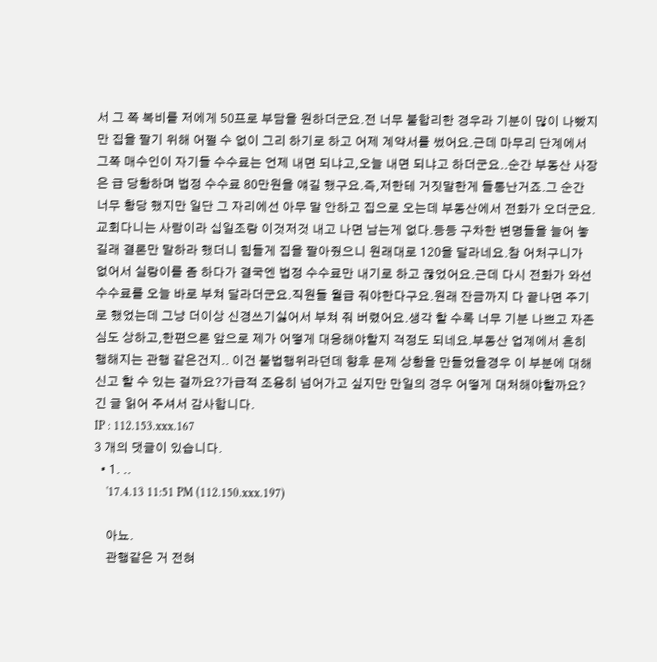서 그 쪽 복비를 저에게 50프로 부담을 원하더군요.전 너무 불합리한 경우라 기분이 많이 나빴지만 집을 팔기 위해 어쩔 수 없이 그리 하기로 하고 어제 계약서를 썼어요.근데 마무리 단계에서 그쪽 매수인이 자기들 수수료는 언제 내면 되냐고,오늘 내면 되냐고 하더군요..순간 부동산 사장은 급 당황하며 법정 수수료 80만원을 얘길 했구요.즉,저한테 거짓말한게 들통난거죠.그 순간 너무 황당 했지만 일단 그 자리에선 아무 말 안하고 집으로 오는데 부동산에서 전화가 오더군요.교회다니는 사람이라 십일조랑 이것저것 내고 나면 남는게 없다.등등 구차한 변명들을 늘어 놓길래 결론만 말하라 했더니 힘들게 집을 팔아줬으니 원래대로 120을 달라네요.참 어처구니가 없어서 실랑이를 좀 하다가 결국엔 법정 수수료만 내기로 하고 끊었어요.근데 다시 전화가 와선 수수료를 오늘 바로 부쳐 달라더군요.직원들 월급 줘야한다구요.원래 잔금까지 다 끝나면 주기로 했었는데 그냥 더이상 신경쓰기싫어서 부쳐 줘 버렸어요.생각 할 수록 너무 기분 나쁘고 자존심도 상하고,한편으론 앞으로 제가 어떻게 대응해야할지 걱정도 되네요.부동산 업계에서 흔히 행해지는 관행 같은건지.. 이건 불법행위라던데 향후 문제 상황을 만들었을경우 이 부분에 대해 신고 할 수 있는 걸까요?가급적 조용히 넘어가고 싶지만 만일의 경우 어떻게 대처해야할까요?긴 글 읽어 주셔서 감사합니다.
IP : 112.153.xxx.167
3 개의 댓글이 있습니다.
  • 1. ..
    '17.4.13 11:51 PM (112.150.xxx.197)

    아뇨.
    관행같은 거 전혀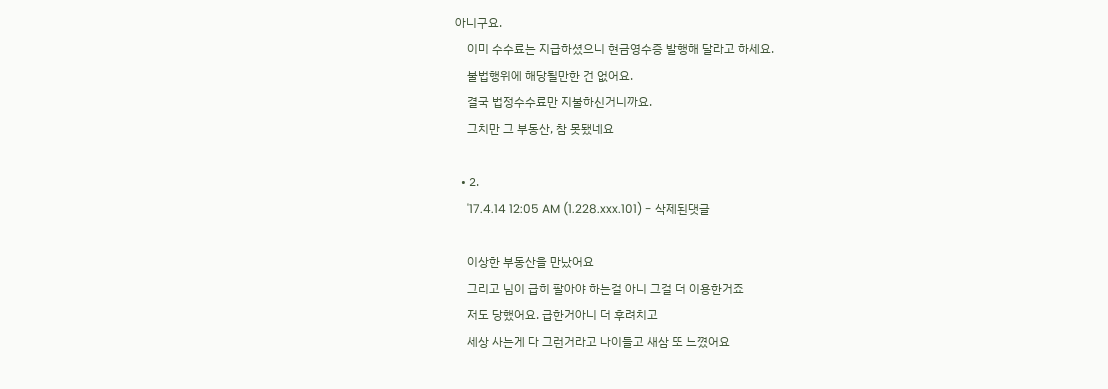아니구요.
    이미 수수료는 지급하셨으니 현금영수증 발행해 달라고 하세요.
    불법행위에 해당될만한 건 없어요.
    결국 법정수수료만 지불하신거니까요.
    그치만 그 부동산, 참 못됐네요

  • 2.
    '17.4.14 12:05 AM (1.228.xxx.101) - 삭제된댓글

    이상한 부동산을 만났어요
    그리고 님이 급히 팔아야 하는걸 아니 그걸 더 이용한거죠
    저도 당했어요. 급한거아니 더 후려치고
    세상 사는게 다 그런거라고 나이들고 새삼 또 느꼈어요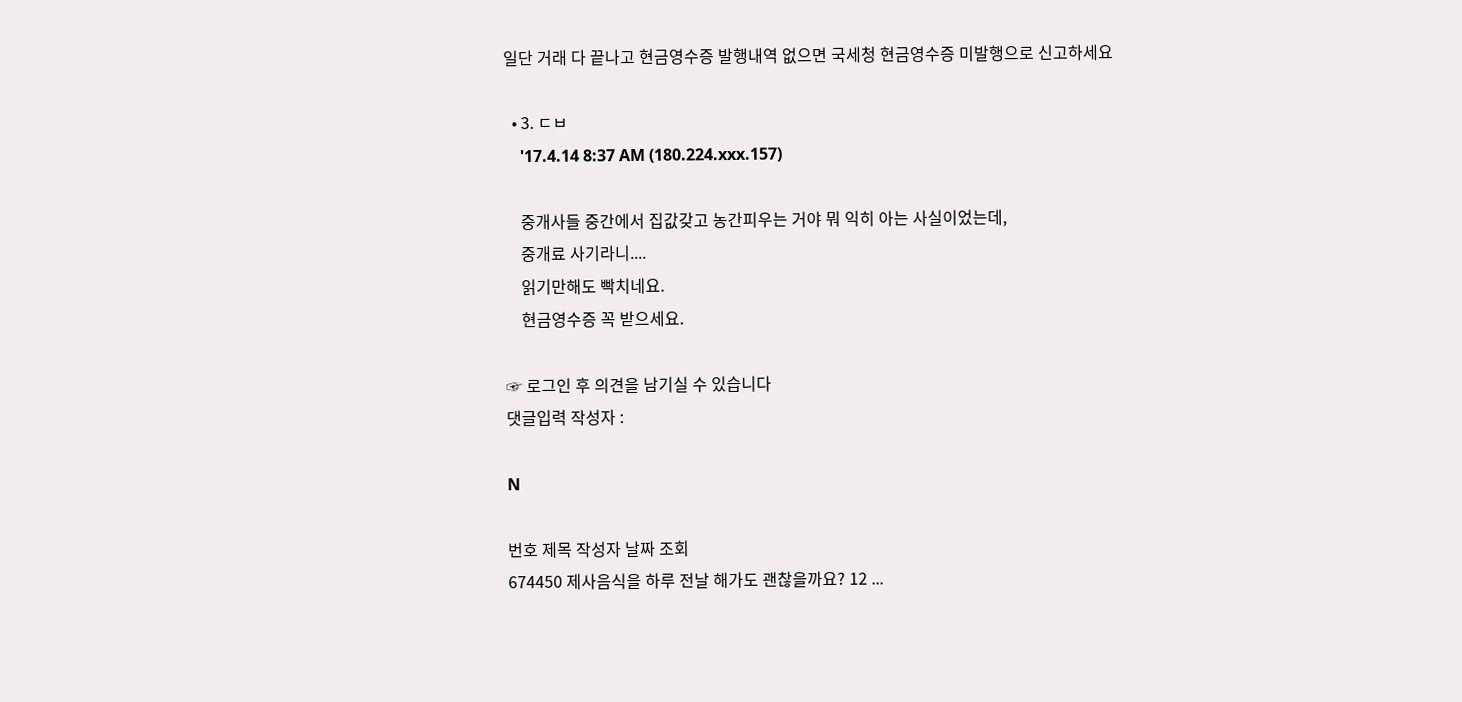일단 거래 다 끝나고 현금영수증 발행내역 없으면 국세청 현금영수증 미발행으로 신고하세요

  • 3. ㄷㅂ
    '17.4.14 8:37 AM (180.224.xxx.157)

    중개사들 중간에서 집값갖고 농간피우는 거야 뭐 익히 아는 사실이었는데,
    중개료 사기라니....
    읽기만해도 빡치네요.
    현금영수증 꼭 받으세요.

☞ 로그인 후 의견을 남기실 수 있습니다
댓글입력 작성자 :

N

번호 제목 작성자 날짜 조회
674450 제사음식을 하루 전날 해가도 괜찮을까요? 12 ...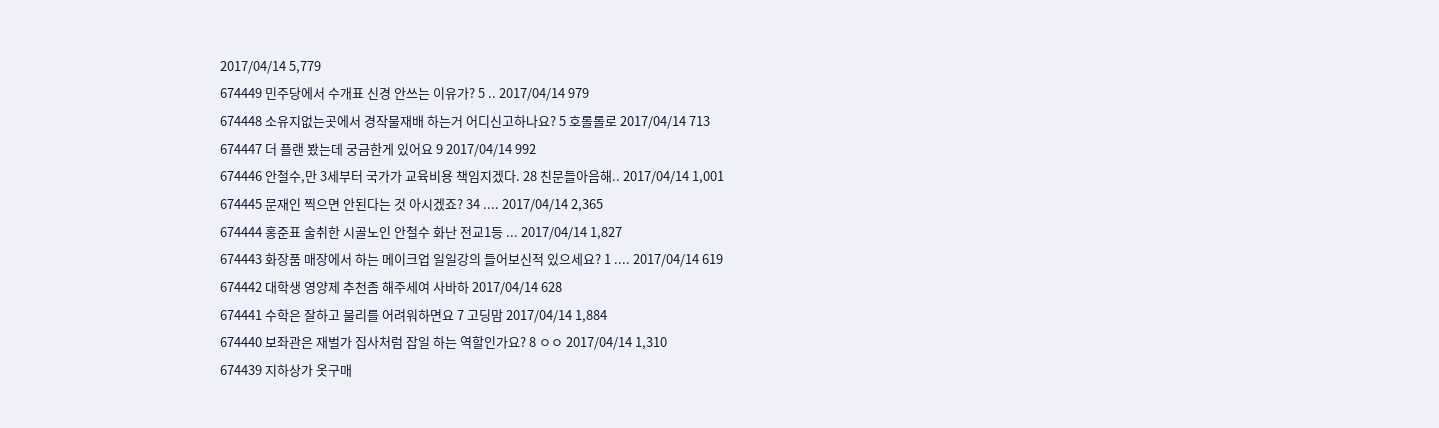2017/04/14 5,779
674449 민주당에서 수개표 신경 안쓰는 이유가? 5 .. 2017/04/14 979
674448 소유지없는곳에서 경작물재배 하는거 어디신고하나요? 5 호롤롤로 2017/04/14 713
674447 더 플랜 봤는데 궁금한게 있어요 9 2017/04/14 992
674446 안철수,만 3세부터 국가가 교육비용 책임지겠다. 28 친문들아음해.. 2017/04/14 1,001
674445 문재인 찍으면 안된다는 것 아시겠죠? 34 .... 2017/04/14 2,365
674444 홍준표 술취한 시골노인 안철수 화난 전교1등 ... 2017/04/14 1,827
674443 화장품 매장에서 하는 메이크업 일일강의 들어보신적 있으세요? 1 .... 2017/04/14 619
674442 대학생 영양제 추천좀 해주세여 사바하 2017/04/14 628
674441 수학은 잘하고 물리를 어려워하면요 7 고딩맘 2017/04/14 1,884
674440 보좌관은 재벌가 집사처럼 잡일 하는 역할인가요? 8 ㅇㅇ 2017/04/14 1,310
674439 지하상가 옷구매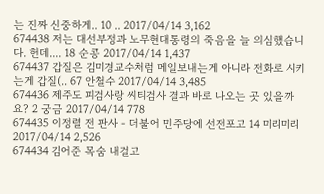는 진짜 신중하게.. 10 .. 2017/04/14 3,162
674438 저는 대선부정과 노무현대통령의 죽음을 늘 의심했습니다. 헌데.... 18 순콩 2017/04/14 1,437
674437 갑질은 김미경교수처럼 메일보내는게 아니라 전화로 시키는게 갑질(.. 67 안철수 2017/04/14 3,485
674436 제주도 피검사랑 씨티검사 결과 바로 나오는 곳 있을까요? 2 궁금 2017/04/14 778
674435 이정렬 전 판사 - 더불어 민주당에 선전포고 14 미리미리 2017/04/14 2,526
674434 김어준 목숨 내걸고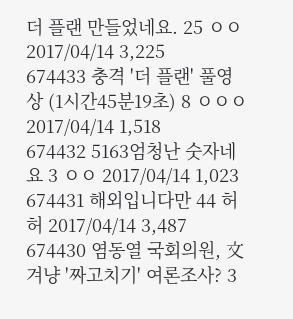더 플랜 만들었네요. 25 ㅇㅇ 2017/04/14 3,225
674433 충격 '더 플랜' 풀영상 (1시간45분19초) 8 ㅇㅇㅇ 2017/04/14 1,518
674432 5163엄청난 숫자네요 3 ㅇㅇ 2017/04/14 1,023
674431 해외입니다만 44 허허 2017/04/14 3,487
674430 염동열 국회의원, 文 겨냥 '짜고치기' 여론조사? 3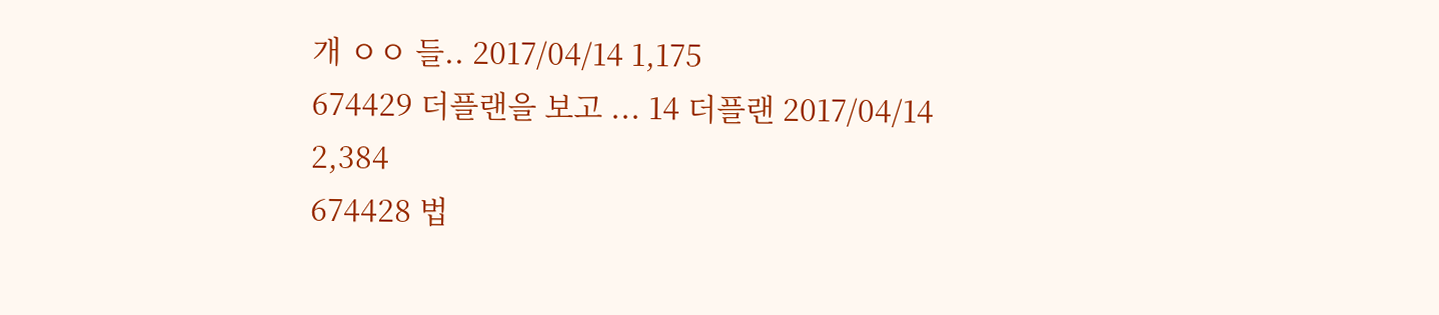개 ㅇㅇ 들.. 2017/04/14 1,175
674429 더플랜을 보고 ... 14 더플랜 2017/04/14 2,384
674428 법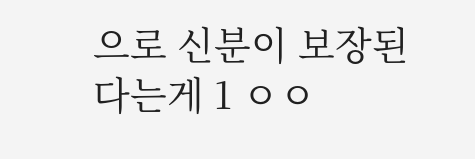으로 신분이 보장된다는게 1 ㅇㅇ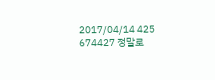2017/04/14 425
674427 정말로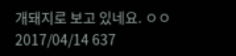개돼지로 보고 있네요. ㅇㅇ 2017/04/14 637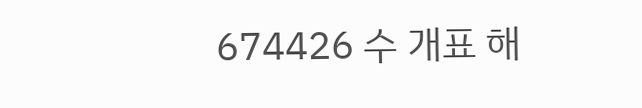674426 수 개표 해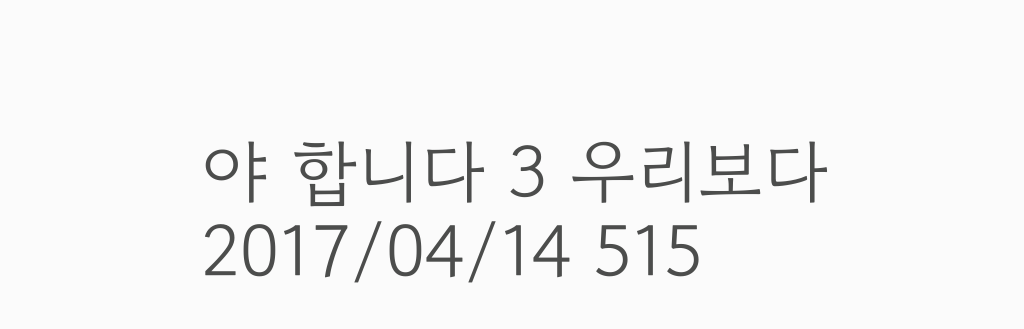야 합니다 3 우리보다 2017/04/14 515